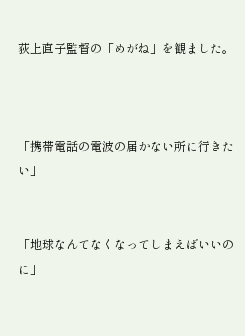荻上直子監督の「めがね」を観ました。



「携帯電話の電波の届かない所に行きたい」


「地球なんてなくなってしまえばいいのに」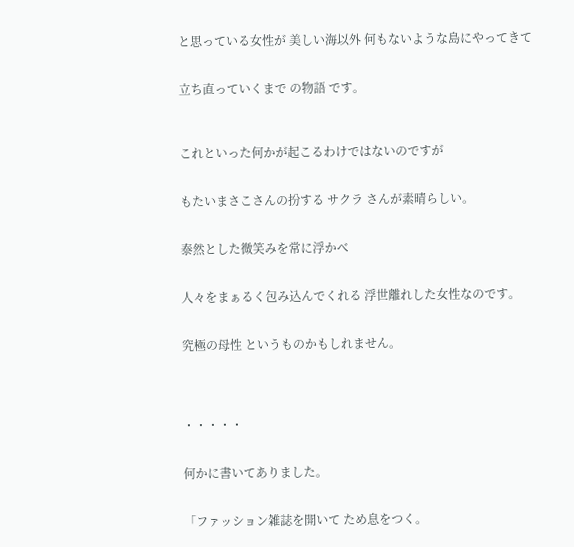と思っている女性が 美しい海以外 何もないような島にやってきて


立ち直っていくまで の物語 です。



これといった何かが起こるわけではないのですが


もたいまさこさんの扮する サクラ さんが素晴らしい。


泰然とした微笑みを常に浮かべ


人々をまぁるく包み込んでくれる 浮世離れした女性なのです。


究極の母性 というものかもしれません。




・・・・・


何かに書いてありました。


「ファッション雑誌を開いて ため息をつく。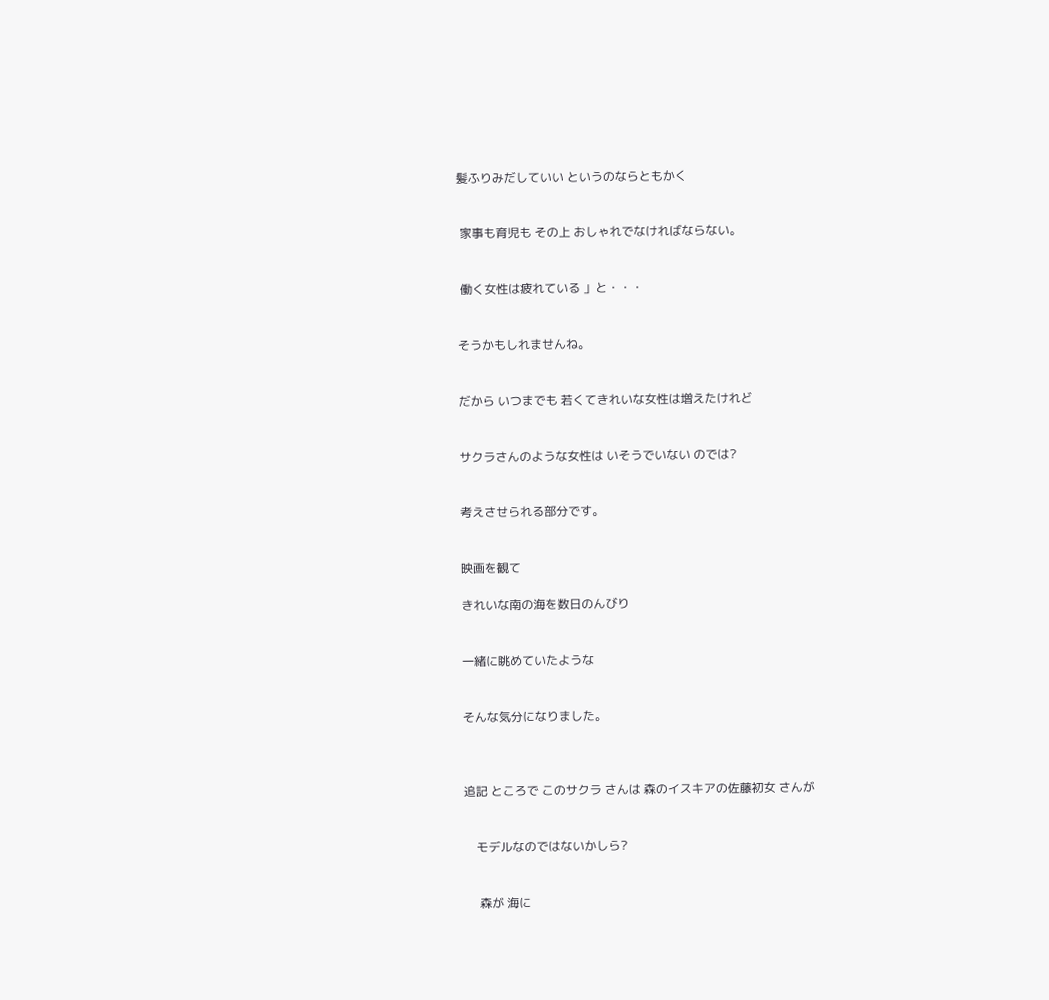髪ふりみだしていい というのならともかく


 家事も育児も その上 おしゃれでなければならない。


 働く女性は疲れている 」と・・・


そうかもしれませんね。


だから いつまでも 若くてきれいな女性は増えたけれど


サクラさんのような女性は いそうでいない のでは?


考えさせられる部分です。


映画を観て

きれいな南の海を数日のんびり


一緒に眺めていたような


そんな気分になりました。



追記 ところで このサクラ さんは 森のイスキアの佐藤初女 さんが


    モデルなのではないかしら?


     森が 海に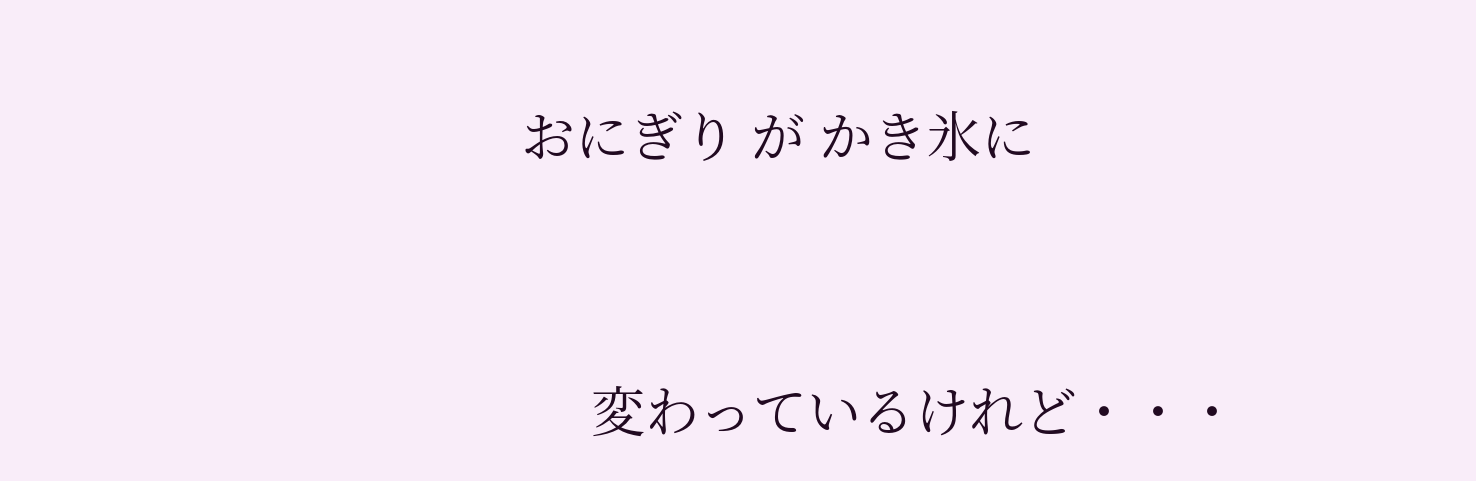おにぎり が かき氷に


     変わっているけれど・・・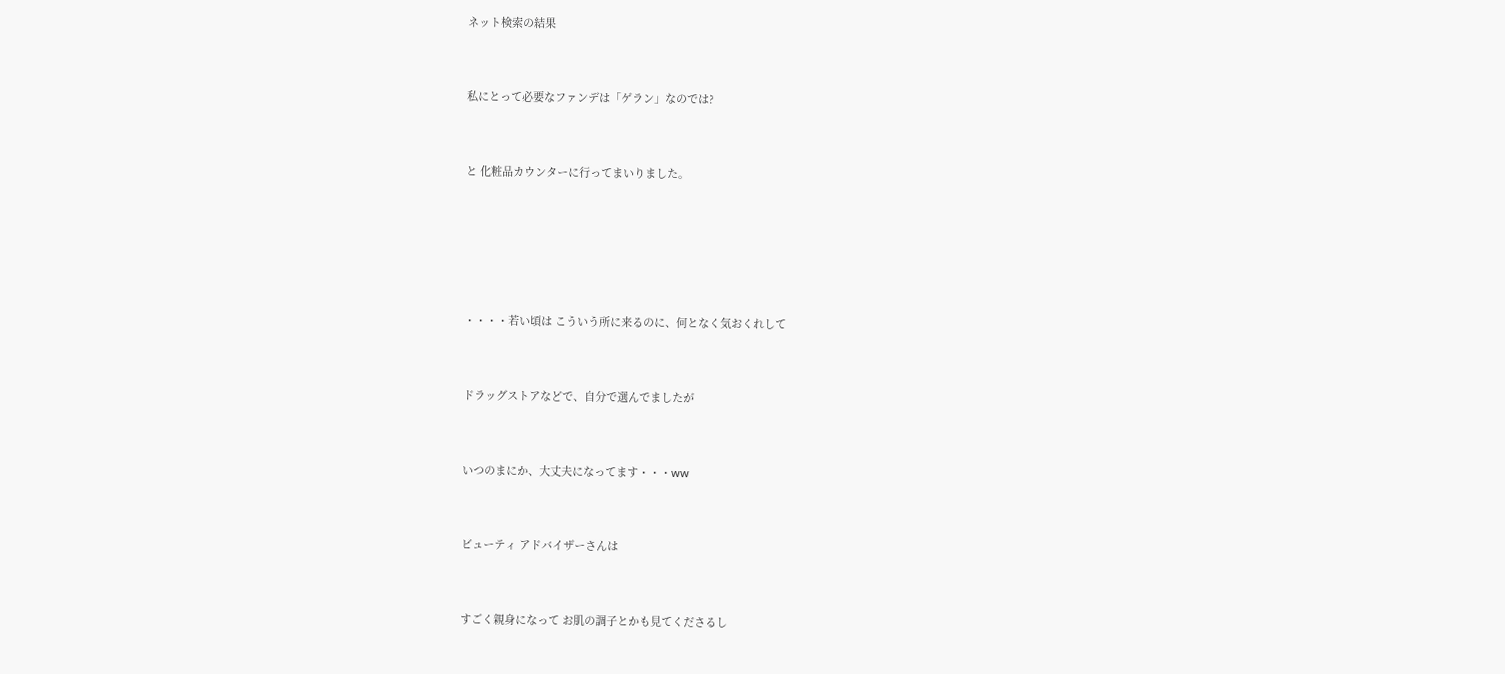ネット検索の結果


私にとって必要なファンデは「ゲラン」なのでは?


と 化粧品カウンターに行ってまいりました。





・・・・若い頃は こういう所に来るのに、何となく気おくれして


ドラッグストアなどで、自分で選んでましたが


いつのまにか、大丈夫になってます・・・ww


ビューティ アドバイザーさんは


すごく親身になって お肌の調子とかも見てくださるし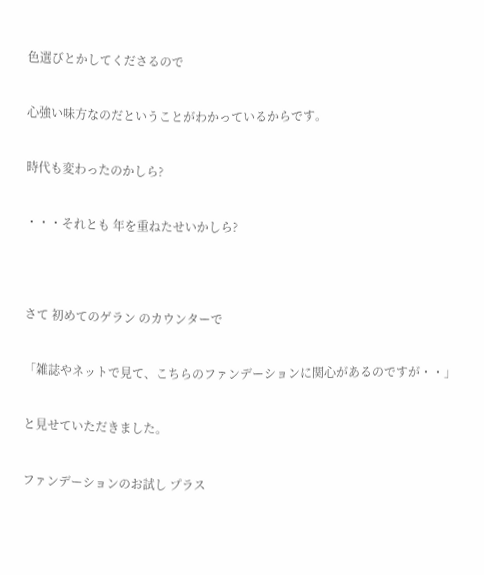色選びとかしてくださるので


心強い味方なのだということがわかっているからです。


時代も変わったのかしら?


・・・それとも 年を重ねたせいかしら?




さて 初めてのゲラン のカウンターで


「雑誌やネットで見て、こちらのファンデーションに関心があるのですが・・」


と見せていただきました。


ファンデーションのお試し プラス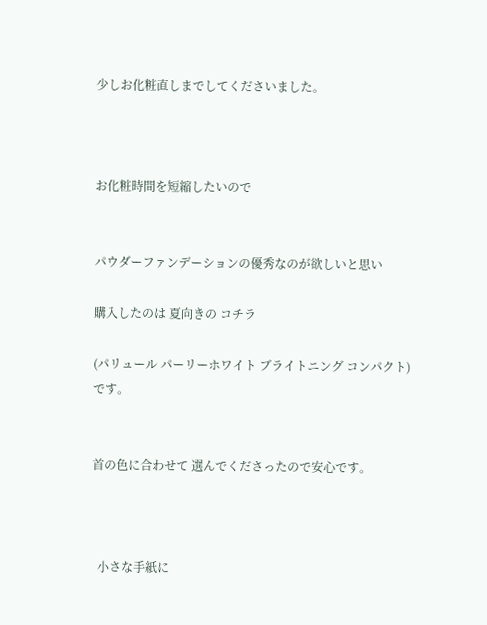少しお化粧直しまでしてくださいました。



お化粧時間を短縮したいので


パウダーファンデーションの優秀なのが欲しいと思い

購入したのは 夏向きの コチラ

(パリュール パーリーホワイト ブライトニング コンパクト)です。


首の色に合わせて 選んでくださったので安心です。



  小さな手紙に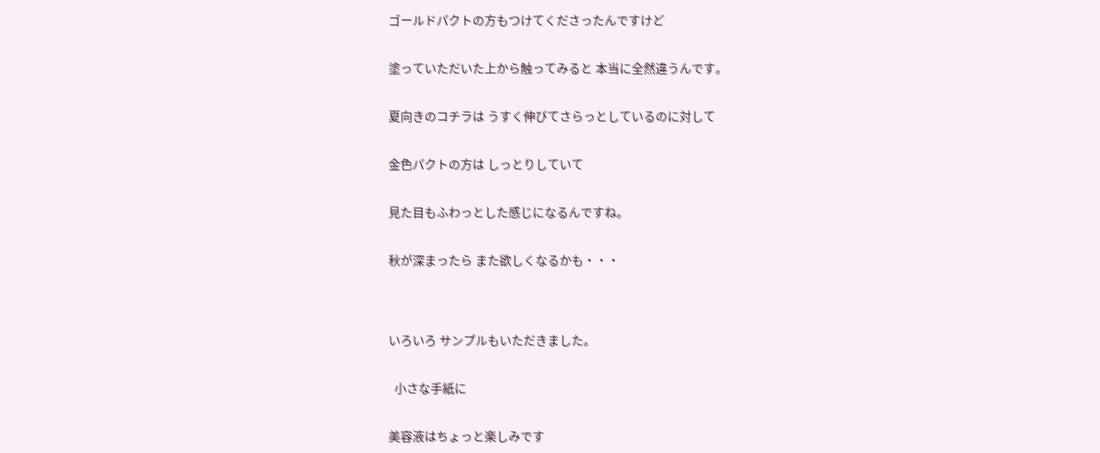ゴールドパクトの方もつけてくださったんですけど


塗っていただいた上から触ってみると 本当に全然違うんです。


夏向きのコチラは うすく伸びてさらっとしているのに対して


金色パクトの方は しっとりしていて


見た目もふわっとした感じになるんですね。


秋が深まったら また欲しくなるかも・・・




いろいろ サンプルもいただきました。


  小さな手紙に


美容液はちょっと楽しみです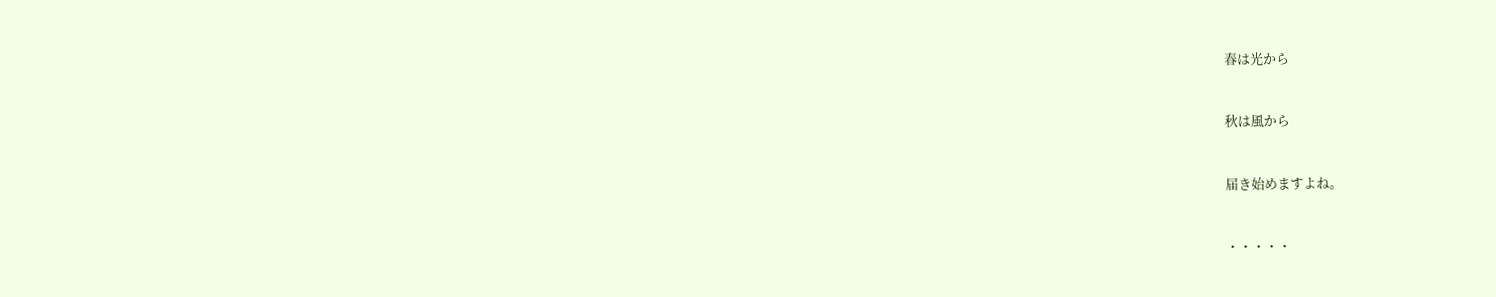春は光から


秋は風から


届き始めますよね。


・・・・・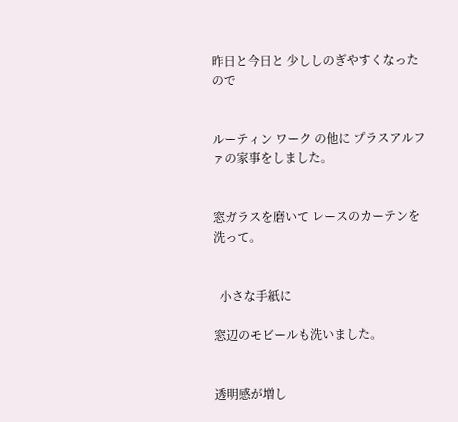昨日と今日と 少ししのぎやすくなったので


ルーティン ワーク の他に プラスアルファの家事をしました。


窓ガラスを磨いて レースのカーテンを洗って。


  小さな手紙に

窓辺のモビールも洗いました。


透明感が増し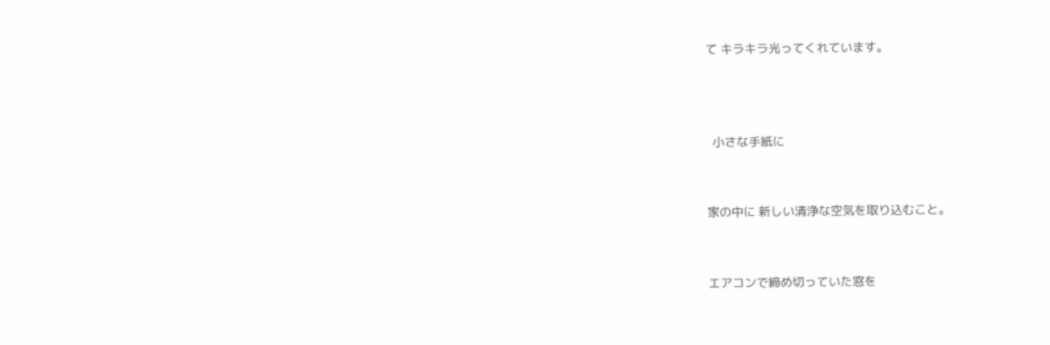て キラキラ光ってくれています。



  小さな手紙に


家の中に 新しい清浄な空気を取り込むこと。


エアコンで締め切っていた窓を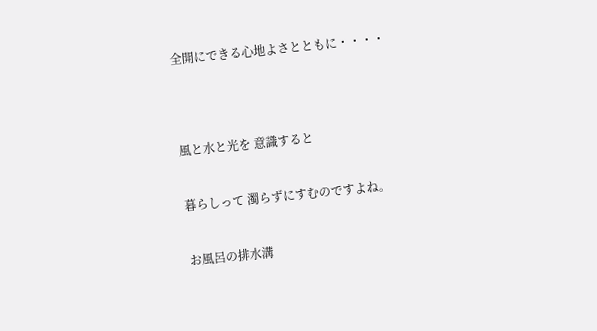全開にできる心地よさとともに・・・・




風と水と光を 意識すると


暮らしって 濁らずにすむのですよね。


お風呂の排水溝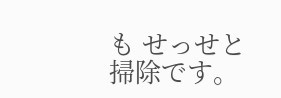も せっせと掃除です。